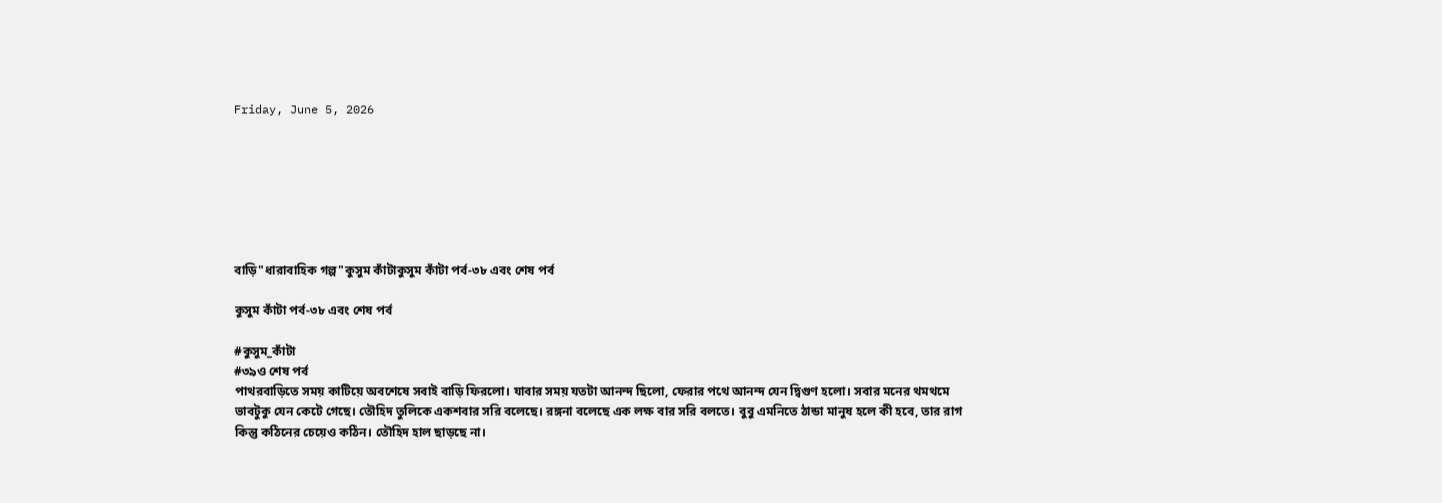Friday, June 5, 2026







বাড়ি"ধারাবাহিক গল্প"কুসুম কাঁটাকুসুম কাঁটা পর্ব-৩৮ এবং শেষ পর্ব

কুসুম কাঁটা পর্ব-৩৮ এবং শেষ পর্ব

#কুসুম_কাঁটা
#৩৯ও শেষ পর্ব
পাথরবাড়িতে সময় কাটিয়ে অবশেষে সবাই বাড়ি ফিরলো। যাবার সময় যতটা আনন্দ ছিলো, ফেরার পথে আনন্দ যেন দ্বিগুণ হলো। সবার মনের থমথমে ভাবটুকু যেন কেটে গেছে। তৌহিদ তুলিকে একশবার সরি বলেছে। রঙ্গনা বলেছে এক লক্ষ বার সরি বলতে। বুবু এমনিতে ঠান্ডা মানুষ হলে কী হবে, তার রাগ কিন্তু কঠিনের চেয়েও কঠিন। তৌহিদ হাল ছাড়ছে না।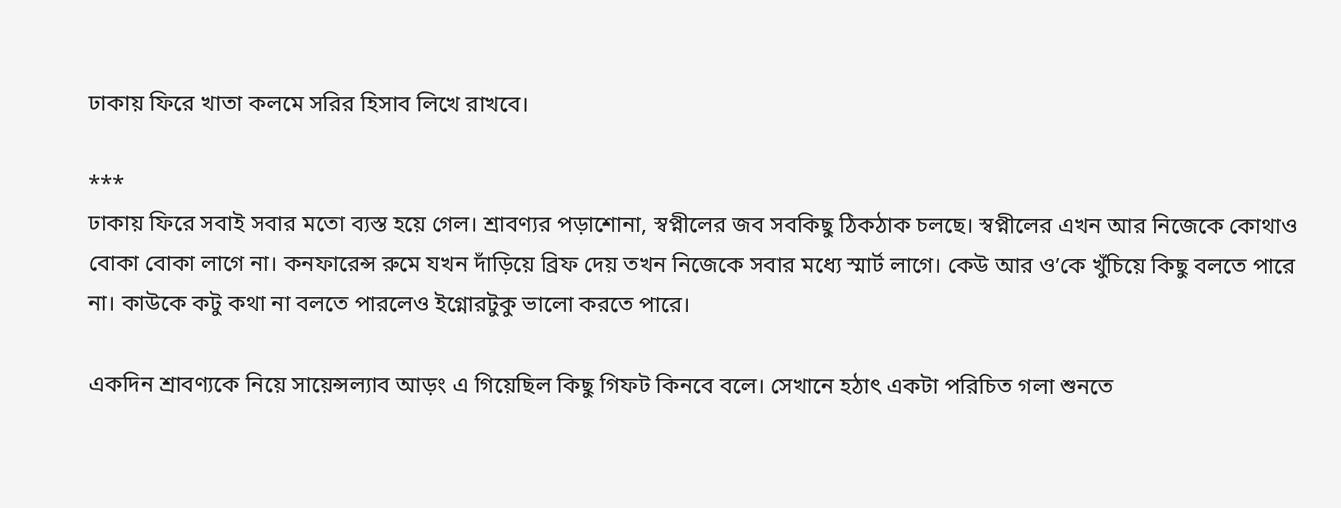ঢাকায় ফিরে খাতা কলমে সরির হিসাব লিখে রাখবে।

***
ঢাকায় ফিরে সবাই সবার মতো ব্যস্ত হয়ে গেল। শ্রাবণ্যর পড়াশোনা, স্বপ্নীলের জব সবকিছু ঠিকঠাক চলছে। স্বপ্নীলের এখন আর নিজেকে কোথাও বোকা বোকা লাগে না। কনফারেন্স রুমে যখন দাঁড়িয়ে ব্রিফ দেয় তখন নিজেকে সবার মধ্যে স্মার্ট লাগে। কেউ আর ও’কে খুঁচিয়ে কিছু বলতে পারে না। কাউকে কটু কথা না বলতে পারলেও ইগ্নোরটুকু ভালো করতে পারে।

একদিন শ্রাবণ্যকে নিয়ে সায়েন্সল্যাব আড়ং এ গিয়েছিল কিছু গিফট কিনবে বলে। সেখানে হঠাৎ একটা পরিচিত গলা শুনতে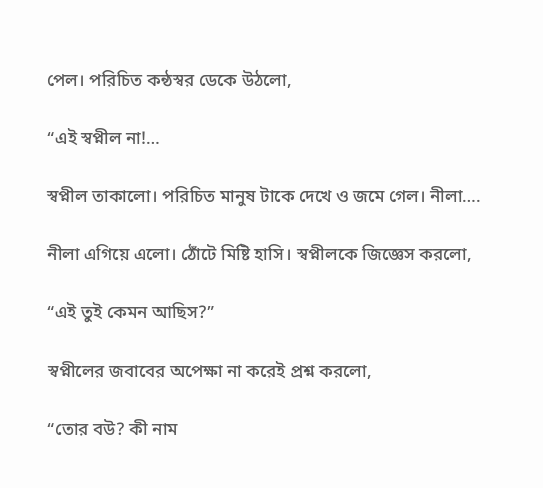পেল। পরিচিত কন্ঠস্বর ডেকে উঠলো,

“এই স্বপ্নীল না!…

স্বপ্নীল তাকালো। পরিচিত মানুষ টাকে দেখে ও জমে গেল। নীলা….

নীলা এগিয়ে এলো। ঠোঁটে মিষ্টি হাসি। স্বপ্নীলকে জিজ্ঞেস করলো,

“এই তুই কেমন আছিস?”

স্বপ্নীলের জবাবের অপেক্ষা না করেই প্রশ্ন করলো,

“তোর বউ? কী নাম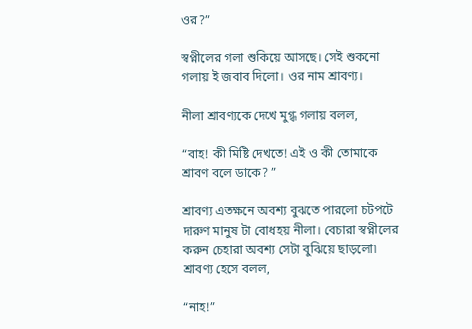ওর?”

স্বপ্নীলের গলা শুকিয়ে আসছে। সেই শুকনো গলায় ই জবাব দিলো। ওর নাম শ্রাবণ্য।

নীলা শ্রাবণ্যকে দেখে মুগ্ধ গলায় বলল,

“বাহ! কী মিষ্টি দেখতে! এই ও কী তোমাকে শ্রাবণ বলে ডাকে? ”

শ্রাবণ্য এতক্ষনে অবশ্য বুঝতে পারলো চটপটে দারুণ মানুষ টা বোধহয় নীলা। বেচারা স্বপ্নীলের করুন চেহারা অবশ্য সেটা বুঝিয়ে ছাড়লো৷ শ্রাবণ্য হেসে বলল,

“নাহ!”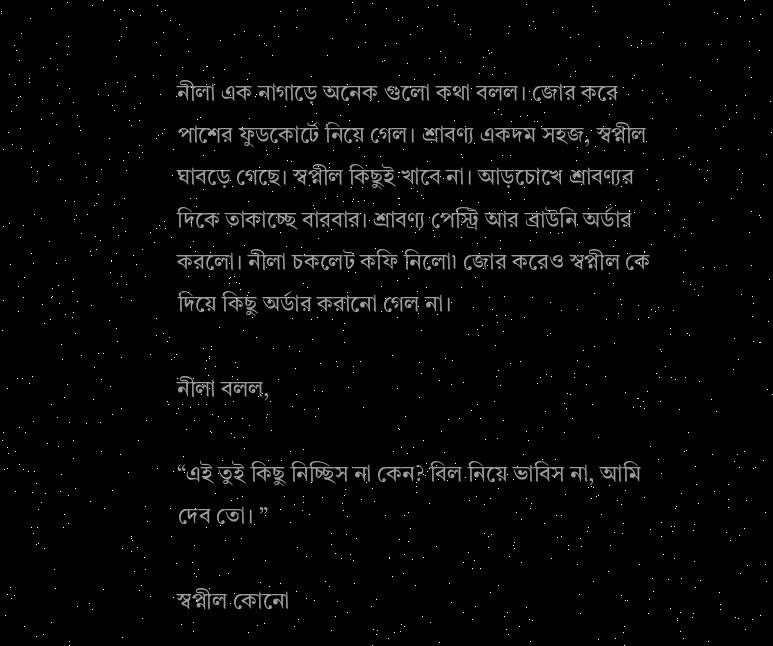নীলা এক নাগাড়ে অনেক গুলো কথা বলল। জোর করে পাশের ফুডকোর্টে নিয়ে গেল। শ্রাবণ্য একদম সহজ, স্বপ্নীল ঘাবড়ে গেছে। স্বপ্নীল কিছুই খাবে না। আড়চোখে শ্রাবণ্যর দিকে তাকাচ্ছে বারবার। শ্রাবণ্য পেস্ট্রি আর ব্রাউনি অর্ডার করলো। নীলা চকলেট কফি নিলো৷ জোর করেও স্বপ্নীল কে দিয়ে কিছু অর্ডার করানো গেল না।

নীলা বলল,

“এই তুই কিছু নিচ্ছিস না কেন? বিল নিয়ে ভাবিস না, আমি দেব তো। ”

স্বপ্নীল কোনো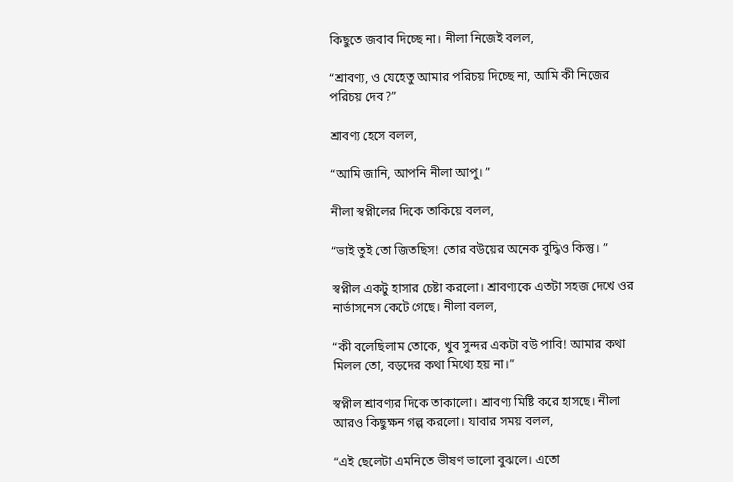কিছুতে জবাব দিচ্ছে না। নীলা নিজেই বলল,

“শ্রাবণ্য, ও যেহেতু আমার পরিচয় দিচ্ছে না, আমি কী নিজের পরিচয় দেব?”

শ্রাবণ্য হেসে বলল,

“আমি জানি, আপনি নীলা আপু। ”

নীলা স্বপ্নীলের দিকে তাকিয়ে বলল,

“ভাই তুই তো জিতছিস! তোর বউয়ের অনেক বুদ্ধিও কিন্তু। ”

স্বপ্নীল একটু হাসার চেষ্টা করলো। শ্রাবণ্যকে এতটা সহজ দেখে ওর নার্ভাসনেস কেটে গেছে। নীলা বলল,

“কী বলেছিলাম তোকে, খুব সুন্দর একটা বউ পাবি! আমার কথা মিলল তো, বড়দের কথা মিথ্যে হয় না।”

স্বপ্নীল শ্রাবণ্যর দিকে তাকালো। শ্রাবণ্য মিষ্টি করে হাসছে। নীলা আরও কিছুক্ষন গল্প করলো। যাবার সময় বলল,

“এই ছেলেটা এমনিতে ভীষণ ভালো বুঝলে। এতো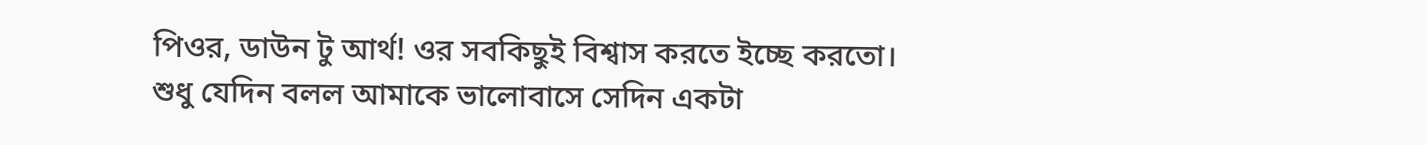পিওর, ডাউন টু আর্থ! ওর সবকিছুই বিশ্বাস করতে ইচ্ছে করতো। শুধু যেদিন বলল আমাকে ভালোবাসে সেদিন একটা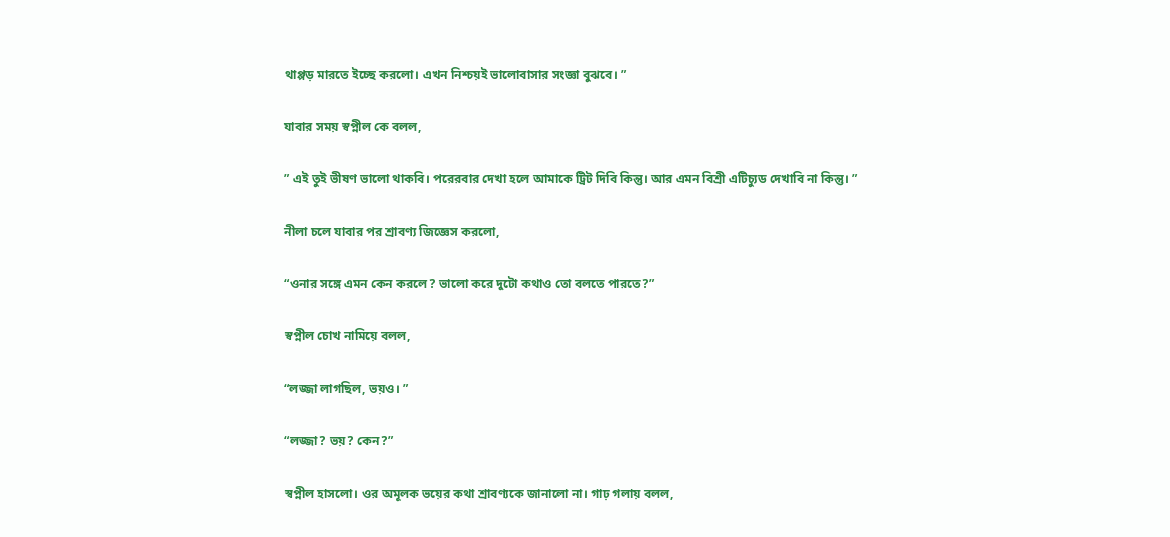থাপ্পড় মারতে ইচ্ছে করলো। এখন নিশ্চয়ই ভালোবাসার সংজ্ঞা বুঝবে। ”

যাবার সময় স্বপ্নীল কে বলল,

” এই তুই ভীষণ ভালো থাকবি। পরেরবার দেখা হলে আমাকে ট্রিট দিবি কিন্তু। আর এমন বিশ্রী এটিচ্যুড দেখাবি না কিন্তু। ”

নীলা চলে যাবার পর শ্রাবণ্য জিজ্ঞেস করলো,

“ওনার সঙ্গে এমন কেন করলে? ভালো করে দুটো কথাও তো বলতে পারতে?”

স্বপ্নীল চোখ নামিয়ে বলল,

“লজ্জা লাগছিল, ভয়ও। ”

“লজ্জা? ভয়? কেন?”

স্বপ্নীল হাসলো। ওর অমূলক ভয়ের কথা শ্রাবণ্যকে জানালো না। গাঢ় গলায় বলল,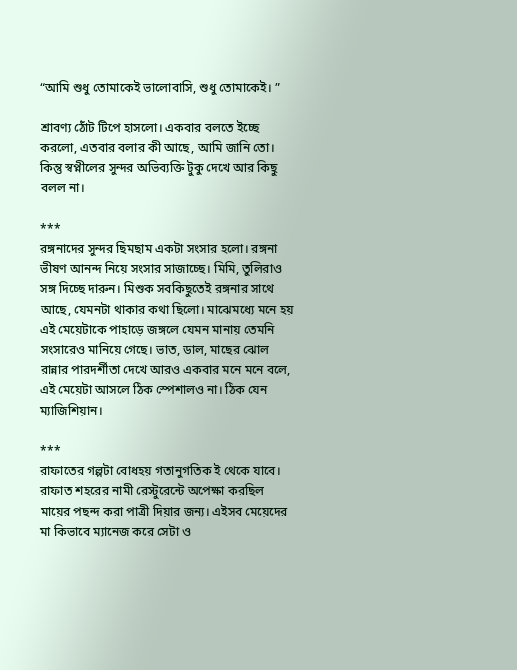“আমি শুধু তোমাকেই ভালোবাসি, শুধু তোমাকেই। ”

শ্রাবণ্য ঠোঁট টিপে হাসলো। একবার বলতে ইচ্ছে করলো, এতবার বলার কী আছে, আমি জানি তো। কিন্তু স্বপ্নীলের সুন্দর অভিব্যক্তি টুকু দেখে আর কিছু বলল না।

***
রঙ্গনাদের সুন্দর ছিমছাম একটা সংসার হলো। রঙ্গনা ভীষণ আনন্দ নিয়ে সংসার সাজাচ্ছে। মিমি, তুলিরাও সঙ্গ দিচ্ছে দারুন। মিশুক সবকিছুতেই রঙ্গনার সাথে আছে, যেমনটা থাকার কথা ছিলো। মাঝেমধ্যে মনে হয় এই মেয়েটাকে পাহাড়ে জঙ্গলে যেমন মানায় তেমনি সংসারেও মানিয়ে গেছে। ভাত, ডাল, মাছের ঝোল রান্নার পারদর্শীতা দেখে আরও একবার মনে মনে বলে, এই মেয়েটা আসলে ঠিক স্পেশালও না। ঠিক যেন ম্যাজিশিয়ান।

***
রাফাতের গল্পটা বোধহয় গতানুগতিক ই থেকে যাবে। রাফাত শহরের নামী রেস্টুরেন্টে অপেক্ষা করছিল মায়ের পছন্দ করা পাত্রী দিয়ার জন্য। এইসব মেয়েদের মা কিভাবে ম্যানেজ করে সেটা ও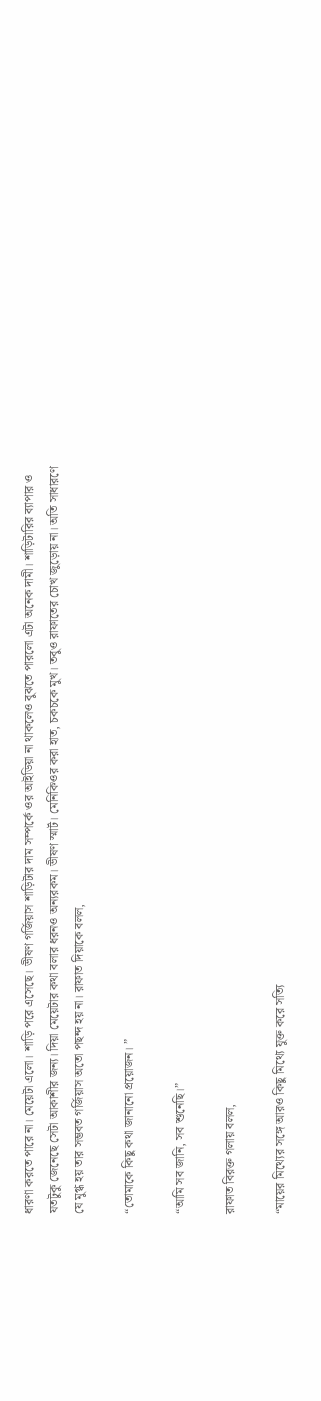ধারণা করতে পারে না। মেয়েটা এলো। শাড়ি পরে এসেছে। ভীষণ গর্জিয়াস শাড়িটার দাম সম্পর্কে ওর আইডিয়া না থাকলেও বুঝতে পারলো এটা অনেক দামী। শাড়িটারির ব্যাপার ও যতটুকু জেনেছে সেটা আকাশীর জন্য। দিয়া মেয়েটার কথা বলার ধরনও অন্যরকম। ভীষণ স্মার্ট। মেনিকিওর করা হাত, চকচকে মুখ। তবুও রাফাতের চোখ জুড়োয় না। অতি সাধারণে যে মুগ্ধ হয় তার সম্ভবত গর্জিয়াস অতো পছন্দ হয় না। রাফাত দিয়াকে বলল,

“তোমাকে কিছু কথা জানানো প্রয়োজন। ”

“আমি সব জানি, সব শুনেছি।”

রাফাত বিরক্ত গলায় বলল,

“মায়ের মিথ্যের সঙ্গে আরও কিছু মিথ্যে যুক্ত করে সত্যি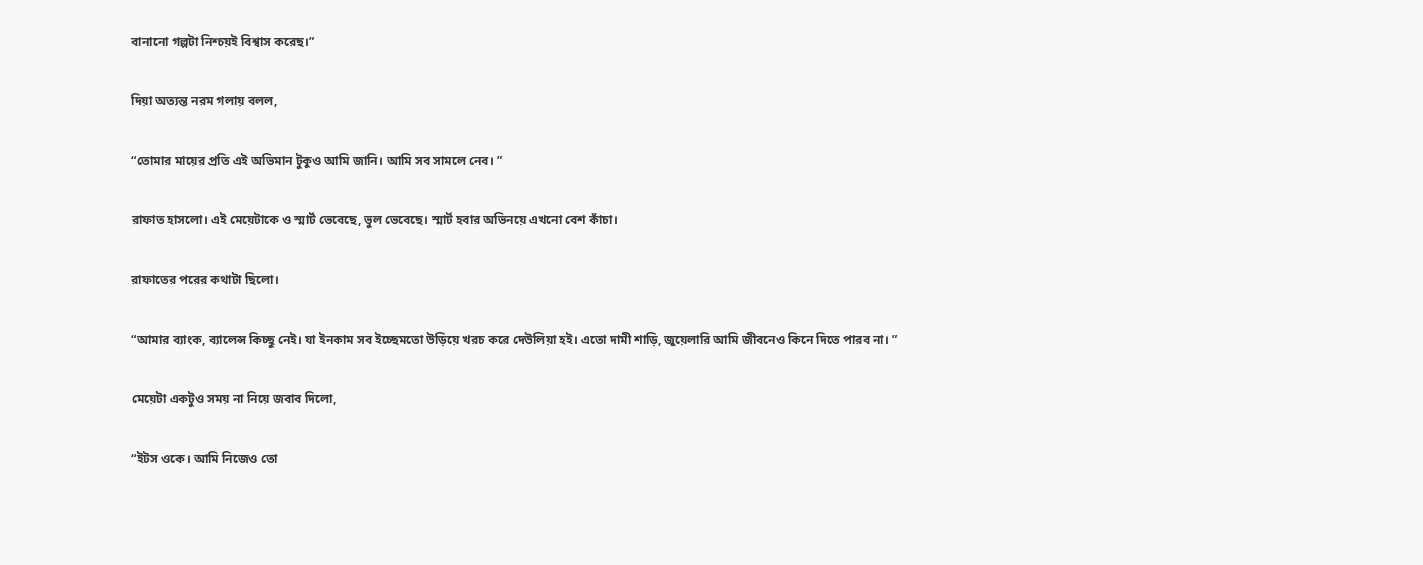বানানো গল্পটা নিশ্চয়ই বিশ্বাস করেছ।”

দিয়া অত্যন্ত নরম গলায় বলল,

“তোমার মায়ের প্রতি এই অভিমান টুকুও আমি জানি। আমি সব সামলে নেব। ”

রাফাত হাসলো। এই মেয়েটাকে ও স্মার্ট ভেবেছে, ভুল ভেবেছে। স্মার্ট হবার অভিনয়ে এখনো বেশ কাঁচা।

রাফাতের পরের কথাটা ছিলো।

“আমার ব্যাংক, ব্যালেন্স কিচ্ছু নেই। যা ইনকাম সব ইচ্ছেমতো উড়িয়ে খরচ করে দেউলিয়া হই। এতো দামী শাড়ি, জুয়েলারি আমি জীবনেও কিনে দিতে পারব না। ”

মেয়েটা একটুও সময় না নিয়ে জবাব দিলো,

“ইটস ওকে। আমি নিজেও তো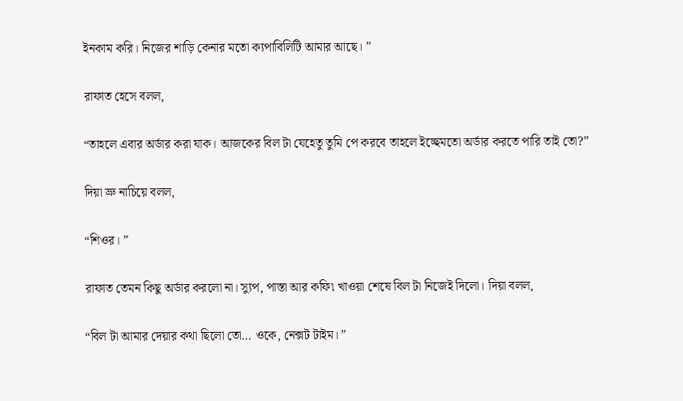ইনকাম করি। নিজের শাড়ি কেনার মতো ক্যপাবিলিটি আমার আছে। ”

রাফাত হেসে বলল,

“তাহলে এবার অর্ডার করা যাক। আজকের বিল টা যেহেতু তুমি পে করবে তাহলে ইচ্ছেমতো অর্ডার করতে পারি তাই তো?”

দিয়া ভ্রু নাচিয়ে বলল,

“শিওর। ”

রাফাত তেমন কিছু অর্ডার করলো না। স্যুপ, পাস্তা আর কফি৷ খাওয়া শেষে বিল টা নিজেই দিলো। দিয়া বলল,

“বিল টা আমার দেয়ার কথা ছিলো তো… ওকে, নেক্সট টাইম। ”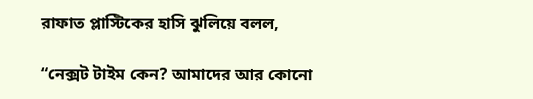রাফাত প্লাস্টিকের হাসি ঝুলিয়ে বলল,

“নেক্সট টাইম কেন? আমাদের আর কোনো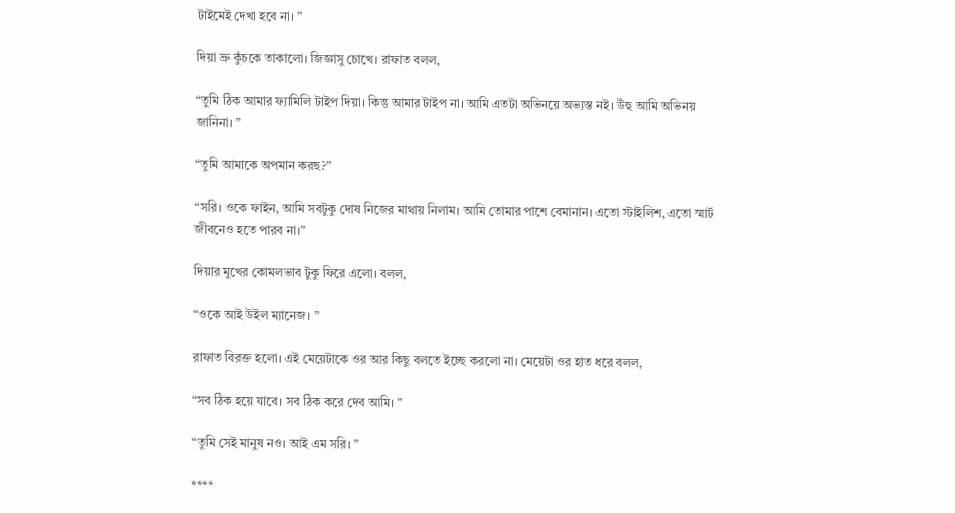টাইমেই দেখা হবে না। ”

দিয়া ভ্রু কুঁচকে তাকালো। জিজ্ঞাসু চোখে। রাফাত বলল,

“তুমি ঠিক আমার ফ্যামিলি টাইপ দিয়া। কিন্তু আমার টাইপ না। আমি এতটা অভিনয়ে অভ্যস্ত নই। উঁহু আমি অভিনয় জানিনা। ”

“তুমি আমাকে অপমান করছ?”

“সরি। ওকে ফাইন, আমি সবটুকু দোষ নিজের মাথায় নিলাম। আমি তোমার পাশে বেমানান। এতো স্টাইলিশ, এতো স্মার্ট জীবনেও হতে পারব না।”

দিয়ার মুখের কোমলভাব টুকু ফিরে এলো। বলল,

“ওকে আই উইল ম্যানেজ। ”

রাফাত বিরক্ত হলো। এই মেয়েটাকে ওর আর কিছু বলতে ইচ্ছে করলো না। মেয়েটা ওর হাত ধরে বলল,

“সব ঠিক হয়ে যাবে। সব ঠিক করে দেব আমি। ”

“তুমি সেই মানুষ নও। আই এম সরি। ”

****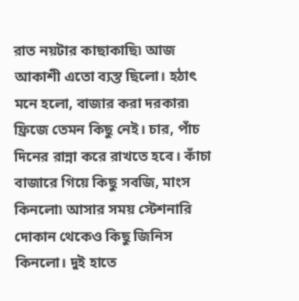রাত নয়টার কাছাকাছি৷ আজ আকাশী এতো ব্যস্ত ছিলো। হঠাৎ মনে হলো, বাজার করা দরকার৷ ফ্রিজে তেমন কিছু নেই। চার, পাঁচ দিনের রান্না করে রাখতে হবে। কাঁচা বাজারে গিয়ে কিছু সবজি, মাংস কিনলো৷ আসার সময় স্টেশনারি দোকান থেকেও কিছু জিনিস কিনলো। দুই হাতে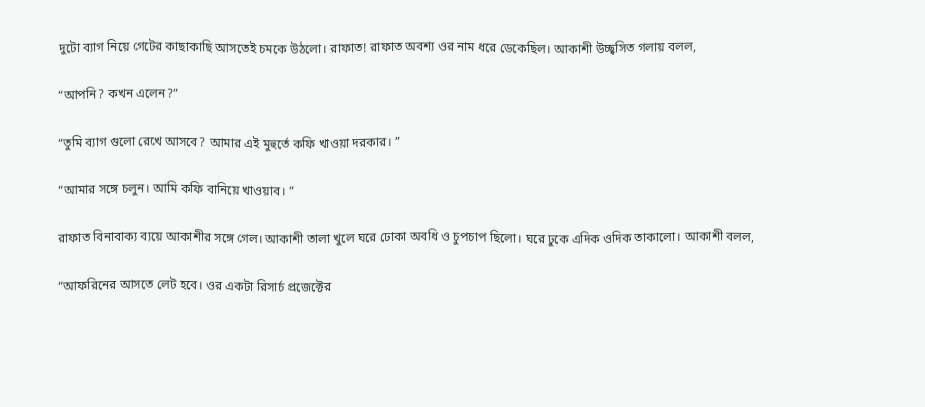দুটো ব্যাগ নিয়ে গেটের কাছাকাছি আসতেই চমকে উঠলো। রাফাত! রাফাত অবশ্য ওর নাম ধরে ডেকেছিল। আকাশী উচ্ছ্বসিত গলায় বলল,

“আপনি? কখন এলেন?”

“তুমি ব্যাগ গুলো রেখে আসবে? আমার এই মুহুর্তে কফি খাওয়া দরকার। ”

“আমার সঙ্গে চলুন। আমি কফি বানিয়ে খাওয়াব। ”

রাফাত বিনাবাক্য ব্যয়ে আকাশীর সঙ্গে গেল। আকাশী তালা খুলে ঘরে ঢোকা অবধি ও চুপচাপ ছিলো। ঘরে ঢুকে এদিক ওদিক তাকালো। আকাশী বলল,

“আফরিনের আসতে লেট হবে। ওর একটা রিসার্চ প্রজেক্টের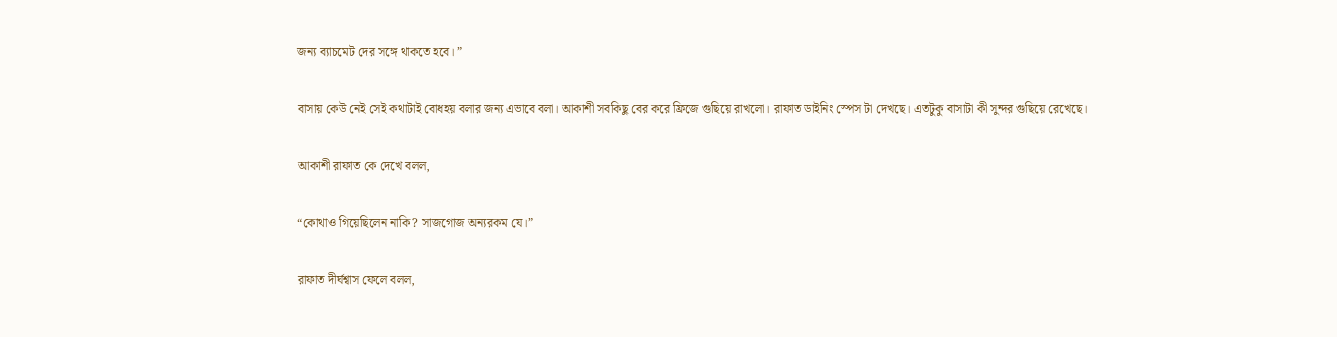জন্য ব্যাচমেট দের সঙ্গে থাকতে হবে। ”

বাসায় কেউ নেই সেই কথাটাই বোধহয় বলার জন্য এভাবে বলা। আকাশী সবকিছু বের করে ফ্রিজে গুছিয়ে রাখলো। রাফাত ডাইনিং স্পেস টা দেখছে। এতটুকু বাসাটা কী সুন্দর গুছিয়ে রেখেছে।

আকাশী রাফাত কে দেখে বলল,

“কোথাও গিয়েছিলেন নাকি? সাজগোজ অন্যরকম যে।”

রাফাত দীর্ঘশ্বাস ফেলে বলল,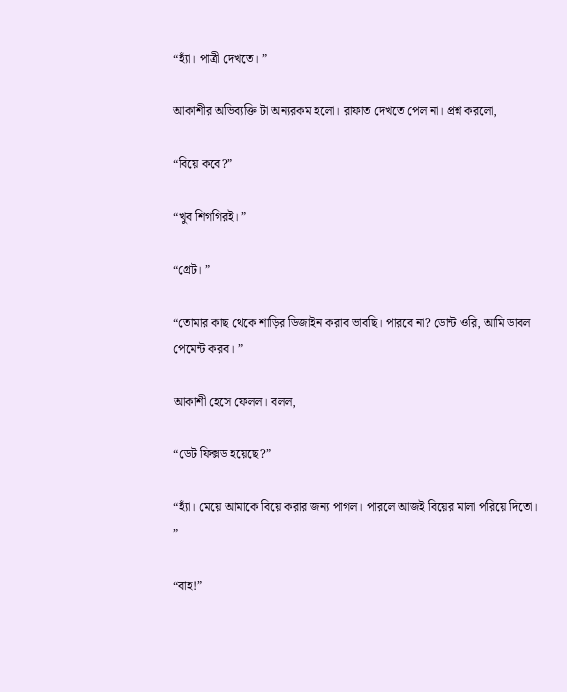“হ্যাঁ। পাত্রী দেখতে। ”

আকাশীর অভিব্যক্তি টা অন্যরকম হলো। রাফাত দেখতে পেল না। প্রশ্ন করলো,

“বিয়ে কবে?”

“খুব শিগগিরই। ”

“গ্রেট। ”

“তোমার কাছ থেকে শাড়ির ডিজাইন করাব ভাবছি। পারবে না? ডোন্ট ওরি, আমি ডাবল পেমেন্ট করব। ”

আকাশী হেসে ফেলল। বলল,

“ডেট ফিক্সড হয়েছে?”

“হ্যাঁ। মেয়ে আমাকে বিয়ে করার জন্য পাগল। পারলে আজই বিয়ের মালা পরিয়ে দিতো। ”

“বাহ!”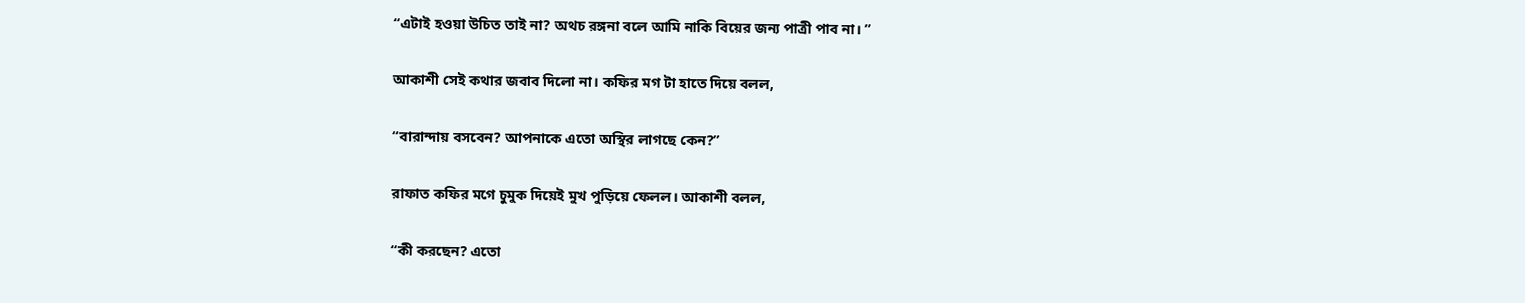“এটাই হওয়া উচিত তাই না? অথচ রঙ্গনা বলে আমি নাকি বিয়ের জন্য পাত্রী পাব না। ”

আকাশী সেই কথার জবাব দিলো না। কফির মগ টা হাতে দিয়ে বলল,

“বারান্দায় বসবেন? আপনাকে এতো অস্থির লাগছে কেন?”

রাফাত কফির মগে চুমুক দিয়েই মুখ পুড়িয়ে ফেলল। আকাশী বলল,

“কী করছেন? এতো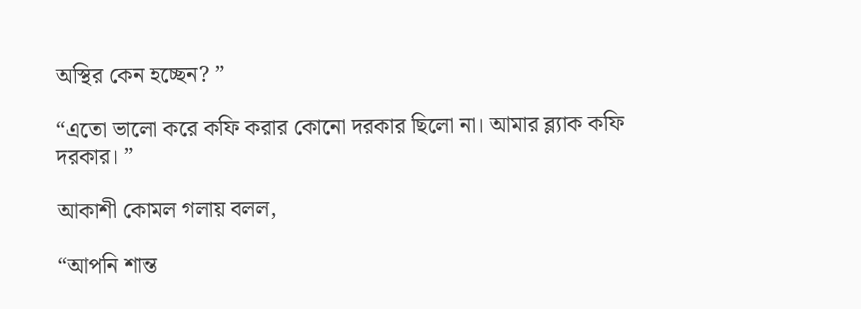অস্থির কেন হচ্ছেন? ”

“এতো ভালো করে কফি করার কোনো দরকার ছিলো না। আমার ব্ল্যাক কফি দরকার। ”

আকাশী কোমল গলায় বলল,

“আপনি শান্ত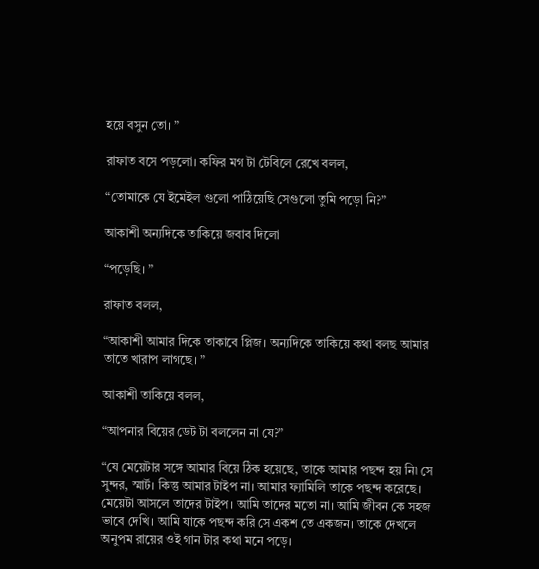হয়ে বসুন তো। ”

রাফাত বসে পড়লো। কফির মগ টা টেবিলে রেখে বলল,

“তোমাকে যে ইমেইল গুলো পাঠিয়েছি সেগুলো তুমি পড়ো নি?”

আকাশী অন্যদিকে তাকিয়ে জবাব দিলো

“পড়েছি। ”

রাফাত বলল,

“আকাশী আমার দিকে তাকাবে প্লিজ। অন্যদিকে তাকিয়ে কথা বলছ আমার তাতে খারাপ লাগছে। ”

আকাশী তাকিয়ে বলল,

“আপনার বিয়ের ডেট টা বললেন না যে?”

“যে মেয়েটার সঙ্গে আমার বিয়ে ঠিক হয়েছে, তাকে আমার পছন্দ হয় নি৷ সে সুন্দর, স্মার্ট। কিন্তু আমার টাইপ না। আমার ফ্যামিলি তাকে পছন্দ করেছে। মেয়েটা আসলে তাদের টাইপ। আমি তাদের মতো না। আমি জীবন কে সহজ ভাবে দেখি। আমি যাকে পছন্দ করি সে একশ তে একজন। তাকে দেখলে অনুপম রায়ের ওই গান টার কথা মনে পড়ে।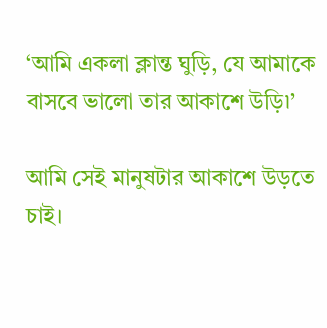‘আমি একলা ক্লান্ত ঘুড়ি, যে আমাকে বাসবে ভালো তার আকাশে উড়ি৷’

আমি সেই মানুষটার আকাশে উড়তে চাই।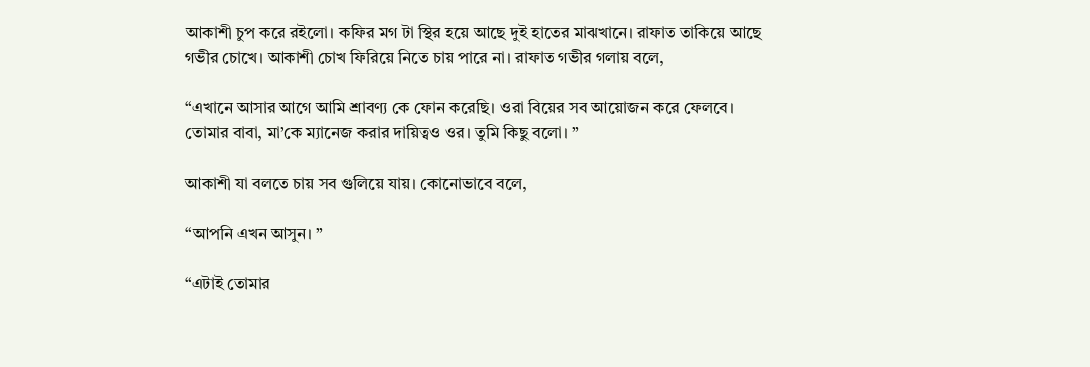আকাশী চুপ করে রইলো। কফির মগ টা স্থির হয়ে আছে দুই হাতের মাঝখানে। রাফাত তাকিয়ে আছে গভীর চোখে। আকাশী চোখ ফিরিয়ে নিতে চায় পারে না। রাফাত গভীর গলায় বলে,

“এখানে আসার আগে আমি শ্রাবণ্য কে ফোন করেছি। ওরা বিয়ের সব আয়োজন করে ফেলবে। তোমার বাবা, মা’কে ম্যানেজ করার দায়িত্বও ওর। তুমি কিছু বলো। ”

আকাশী যা বলতে চায় সব গুলিয়ে যায়। কোনোভাবে বলে,

“আপনি এখন আসুন। ”

“এটাই তোমার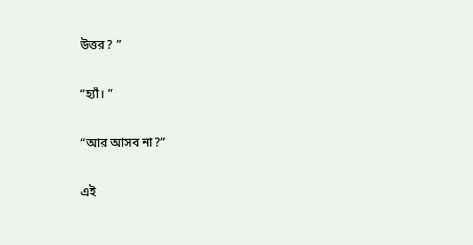উত্তর? ”

“হ্যাঁ। ”

“আর আসব না?”

এই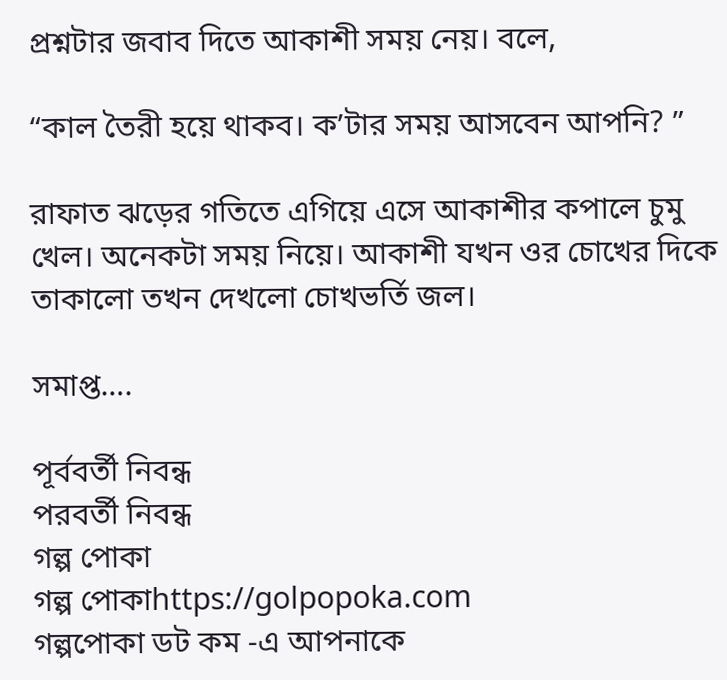প্রশ্নটার জবাব দিতে আকাশী সময় নেয়। বলে,

“কাল তৈরী হয়ে থাকব। ক’টার সময় আসবেন আপনি? ”

রাফাত ঝড়ের গতিতে এগিয়ে এসে আকাশীর কপালে চুমু খেল। অনেকটা সময় নিয়ে। আকাশী যখন ওর চোখের দিকে তাকালো তখন দেখলো চোখভর্তি জল।

সমাপ্ত….

পূর্ববর্তী নিবন্ধ
পরবর্তী নিবন্ধ
গল্প পোকা
গল্প পোকাhttps://golpopoka.com
গল্পপোকা ডট কম -এ আপনাকে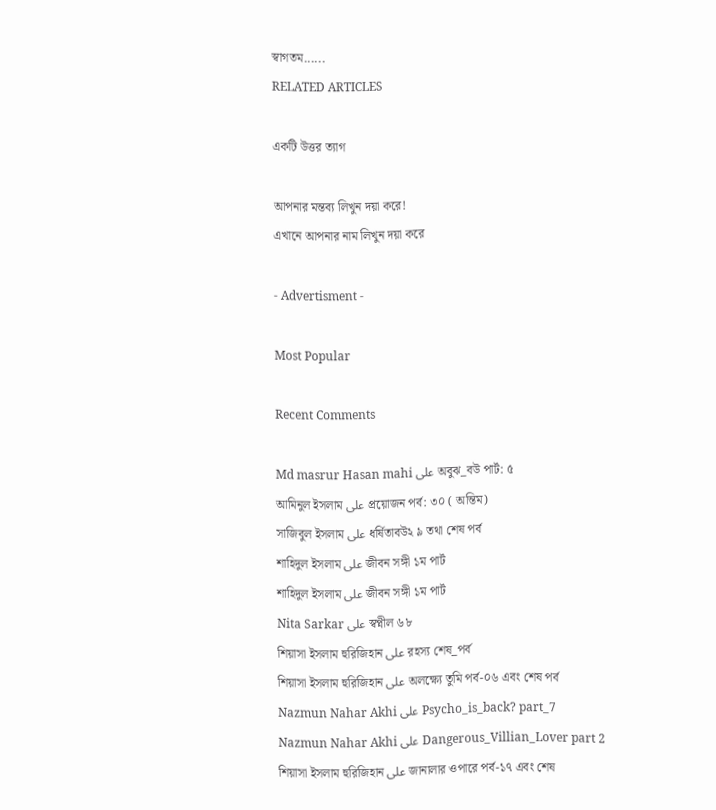স্বাগতম......
RELATED ARTICLES

একটি উত্তর ত্যাগ

আপনার মন্তব্য লিখুন দয়া করে!
এখানে আপনার নাম লিখুন দয়া করে

- Advertisment -

Most Popular

Recent Comments

Md masrur Hasan mahi على অবুঝ_বউ পার্ট: ৫
আমিনুল ইসলাম على প্রয়োজন পর্ব: ৩০ ( অন্তিম)
সাজিবুল ইসলাম على ধর্ষিতাবউ২ ৯ তথা শেষ পর্ব
শাহিদুল ইসলাম على জীবন সঙ্গী ১ম পার্ট
শাহিদুল ইসলাম على জীবন সঙ্গী ১ম পার্ট
Nita Sarkar على স্বপ্নীল ৬৮
শিয়াসা ইসলাম হুরিজিহান على রহস্য শেষ_পর্ব
শিয়াসা ইসলাম হুরিজিহান على অলক্ষ্যে তুমি পর্ব-০৬ এবং শেষ পর্ব
Nazmun Nahar Akhi على Psycho_is_back? part_7
Nazmun Nahar Akhi على Dangerous_Villian_Lover part 2
শিয়াসা ইসলাম হুরিজিহান على জানালার ওপারে পর্ব-১৭ এবং শেষ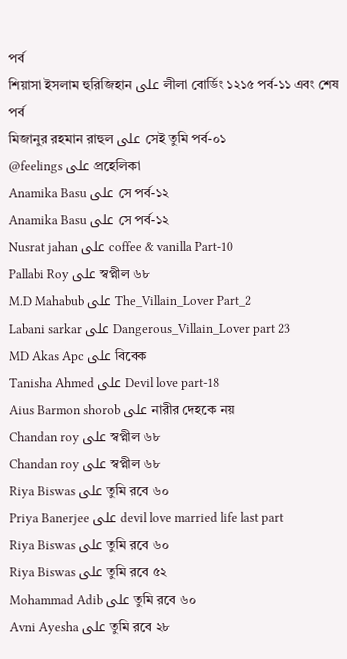পর্ব
শিয়াসা ইসলাম হুরিজিহান على লীলা বোর্ডিং ১২১৫ পর্ব-১১ এবং শেষ পর্ব
মিজানুর রহমান রাহুল على সেই তুমি পর্ব-০১
@feelings على প্রহেলিকা
Anamika Basu على সে পর্ব-১২
Anamika Basu على সে পর্ব-১২
Nusrat jahan على coffee & vanilla Part-10
Pallabi Roy على স্বপ্নীল ৬৮
M.D Mahabub على The_Villain_Lover Part_2
Labani sarkar على Dangerous_Villain_Lover part 23
MD Akas Apc على বিবেক
Tanisha Ahmed على Devil love part-18
Aius Barmon shorob على নারীর দেহকে নয়
Chandan roy على স্বপ্নীল ৬৮
Chandan roy على স্বপ্নীল ৬৮
Riya Biswas على তুমি রবে ৬০
Priya Banerjee على devil love married life last part
Riya Biswas على তুমি রবে ৬০
Riya Biswas على তুমি রবে ৫২
Mohammad Adib على তুমি রবে ৬০
Avni Ayesha على তুমি রবে ২৮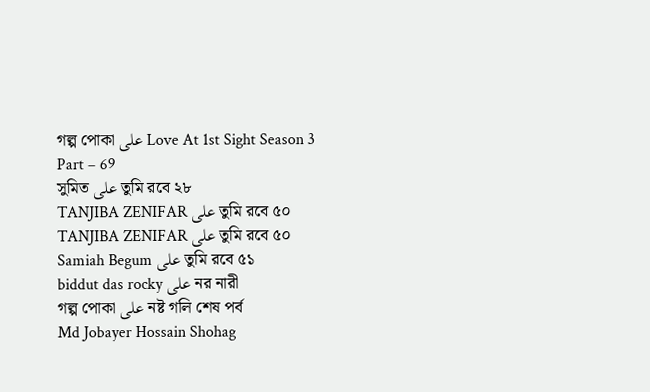গল্প পোকা على Love At 1st Sight Season 3 Part – 69
সুমিত على তুমি রবে ২৮
TANJIBA ZENIFAR على তুমি রবে ৫০
TANJIBA ZENIFAR على তুমি রবে ৫০
Samiah Begum على তুমি রবে ৫১
biddut das rocky على নর নারী
গল্প পোকা على নষ্ট গলি শেষ পর্ব
Md Jobayer Hossain Shohag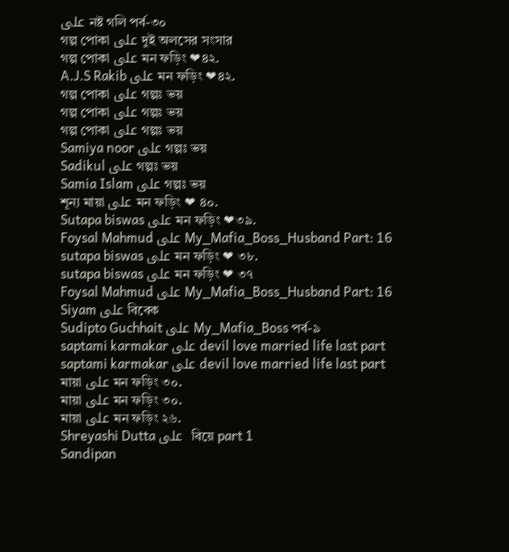على নষ্ট গলি পর্ব-৩০
গল্প পোকা على দুই অলসের সংসার
গল্প পোকা على মন ফড়িং ❤৪২.
A.J.S Rakib على মন ফড়িং ❤৪২.
গল্প পোকা على গল্পঃ ভয়
গল্প পোকা على গল্পঃ ভয়
গল্প পোকা على গল্পঃ ভয়
Samiya noor على গল্পঃ ভয়
Sadikul على গল্পঃ ভয়
Samia Islam على গল্পঃ ভয়
শূন্য মায়া على মন ফড়িং ❤ ৪০.
Sutapa biswas على মন ফড়িং ❤৩৯.
Foysal Mahmud على My_Mafia_Boss_Husband Part: 16
sutapa biswas على মন ফড়িং ❤ ৩৮.
sutapa biswas على মন ফড়িং ❤ ৩৭
Foysal Mahmud على My_Mafia_Boss_Husband Part: 16
Siyam على বিবেক
Sudipto Guchhait على My_Mafia_Boss পর্ব-৯
saptami karmakar على devil love married life last part
saptami karmakar على devil love married life last part
মায়া على মন ফড়িং ৩০.
মায়া على মন ফড়িং ৩০.
মায়া على মন ফড়িং ২৬.
Shreyashi Dutta على  বিয়ে part 1
Sandipan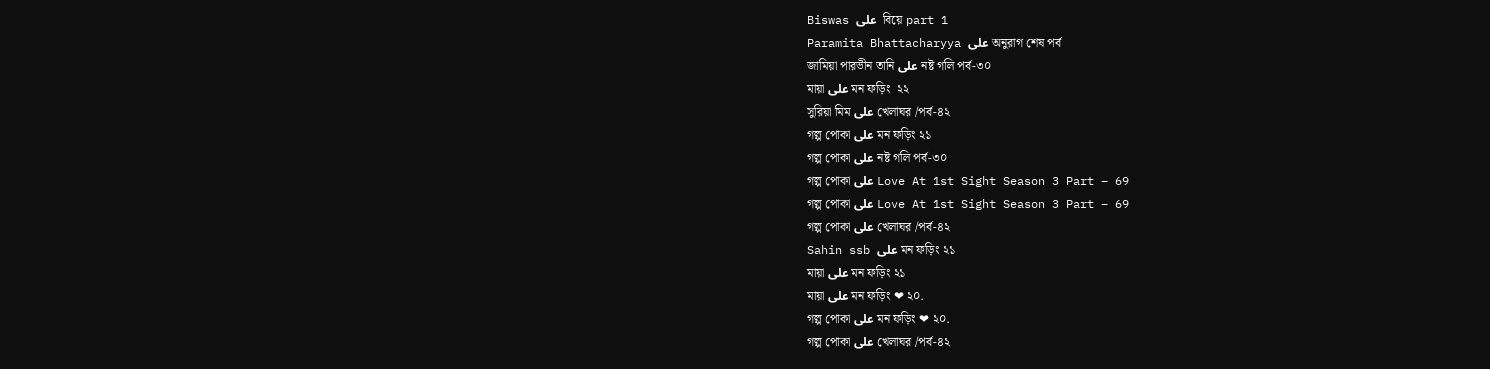Biswas على  বিয়ে part 1
Paramita Bhattacharyya على অনুরাগ শেষ পর্ব
জামিয়া পারভীন তানি على নষ্ট গলি পর্ব-৩০
মায়া على মন ফড়িং  ২২
সুরিয়া মিম على খেলাঘর /পর্ব-৪২
গল্প পোকা على মন ফড়িং ২১
গল্প পোকা على নষ্ট গলি পর্ব-৩০
গল্প পোকা على Love At 1st Sight Season 3 Part – 69
গল্প পোকা على Love At 1st Sight Season 3 Part – 69
গল্প পোকা على খেলাঘর /পর্ব-৪২
Sahin ssb على মন ফড়িং ২১
মায়া على মন ফড়িং ২১
মায়া على মন ফড়িং ❤ ২০.
গল্প পোকা على মন ফড়িং ❤ ২০.
গল্প পোকা على খেলাঘর /পর্ব-৪২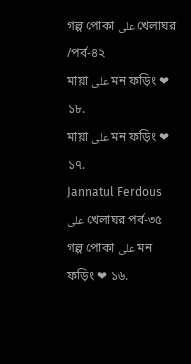গল্প পোকা على খেলাঘর /পর্ব-৪২
মায়া على মন ফড়িং ❤ ১৮.
মায়া على মন ফড়িং ❤ ১৭.
Jannatul Ferdous على খেলাঘর পর্ব-৩৫
গল্প পোকা على মন ফড়িং ❤ ১৬.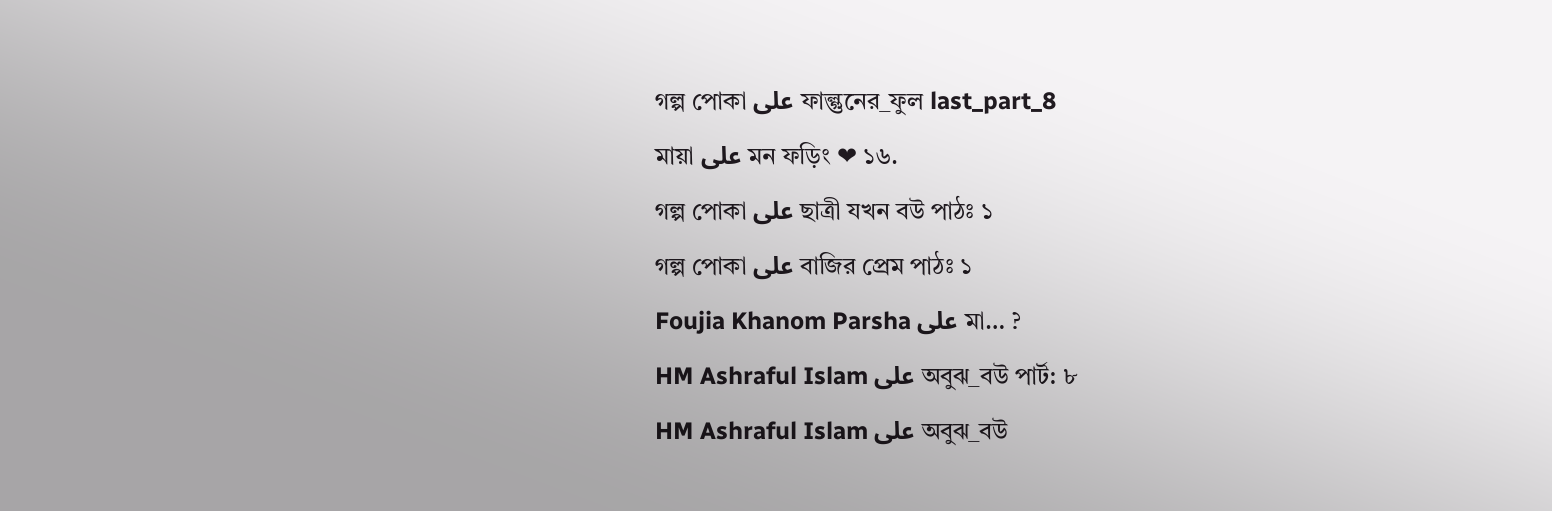গল্প পোকা على ফাল্গুনের_ফুল last_part_8
মায়া على মন ফড়িং ❤ ১৬.
গল্প পোকা على ছাত্রী যখন বউ পাঠঃ ১
গল্প পোকা على বাজির প্রেম পাঠঃ ১
Foujia Khanom Parsha على মা… ?
HM Ashraful Islam على অবুঝ_বউ পার্ট: ৮
HM Ashraful Islam على অবুঝ_বউ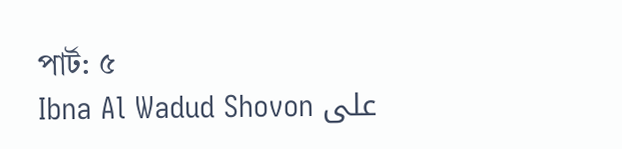পার্ট: ৫
Ibna Al Wadud Shovon على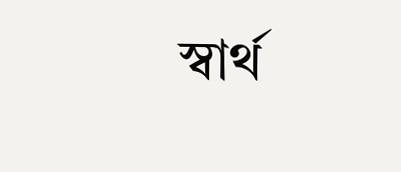স্বার্থ